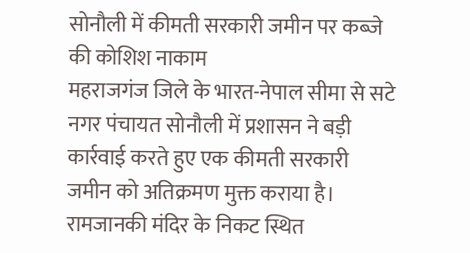सोनौली में कीमती सरकारी जमीन पर कब्जे की कोशिश नाकाम
महराजगंज जिले के भारत-नेपाल सीमा से सटे नगर पंचायत सोनौली में प्रशासन ने बड़ी कार्रवाई करते हुए एक कीमती सरकारी जमीन को अतिक्रमण मुक्त कराया है। रामजानकी मंदिर के निकट स्थित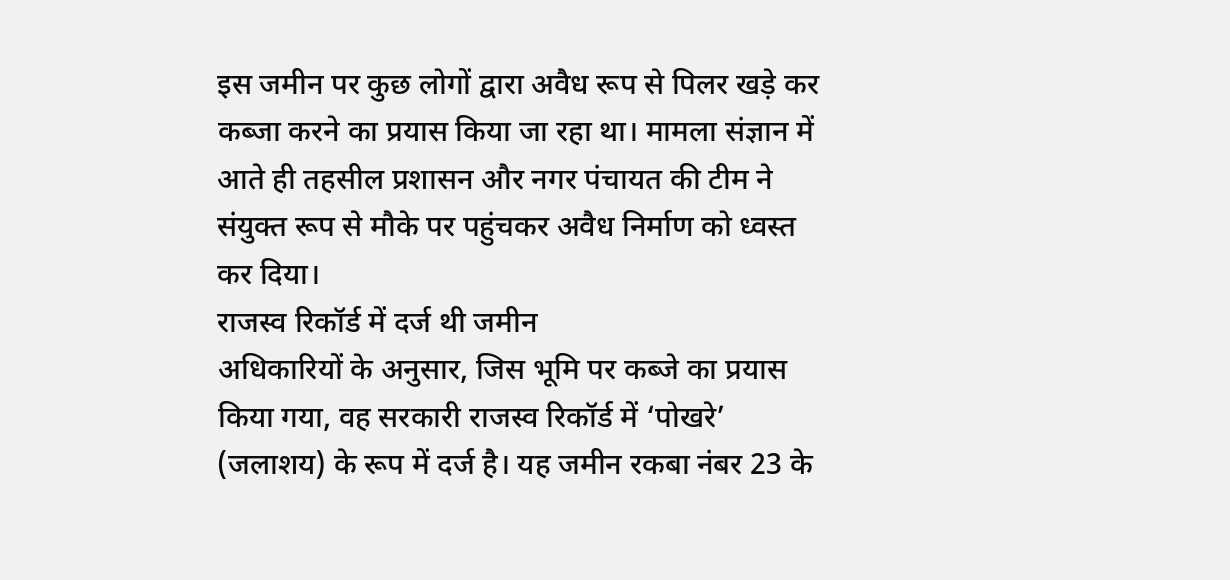इस जमीन पर कुछ लोगों द्वारा अवैध रूप से पिलर खड़े कर कब्जा करने का प्रयास किया जा रहा था। मामला संज्ञान में आते ही तहसील प्रशासन और नगर पंचायत की टीम ने संयुक्त रूप से मौके पर पहुंचकर अवैध निर्माण को ध्वस्त कर दिया।
राजस्व रिकॉर्ड में दर्ज थी जमीन
अधिकारियों के अनुसार, जिस भूमि पर कब्जे का प्रयास किया गया, वह सरकारी राजस्व रिकॉर्ड में ‘पोखरे’ (जलाशय) के रूप में दर्ज है। यह जमीन रकबा नंबर 23 के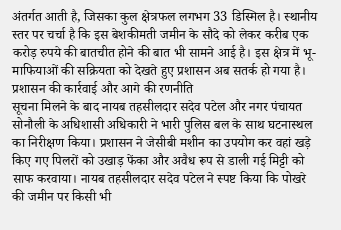अंतर्गत आती है, जिसका कुल क्षेत्रफल लगभग 33 डिस्मिल है। स्थानीय स्तर पर चर्चा है कि इस बेशकीमती जमीन के सौदे को लेकर करीब एक करोड़ रुपये की बातचीत होने की बात भी सामने आई है। इस क्षेत्र में भू-माफियाओं की सक्रियता को देखते हुए प्रशासन अब सतर्क हो गया है।
प्रशासन की कार्रवाई और आगे की रणनीति
सूचना मिलने के बाद नायब तहसीलदार सदेव पटेल और नगर पंचायत सोनौली के अधिशासी अधिकारी ने भारी पुलिस बल के साथ घटनास्थल का निरीक्षण किया। प्रशासन ने जेसीबी मशीन का उपयोग कर वहां खड़े किए गए पिलरों को उखाड़ फेंका और अवैध रूप से डाली गई मिट्टी को साफ करवाया। नायब तहसीलदार सदेव पटेल ने स्पष्ट किया कि पोखरे की जमीन पर किसी भी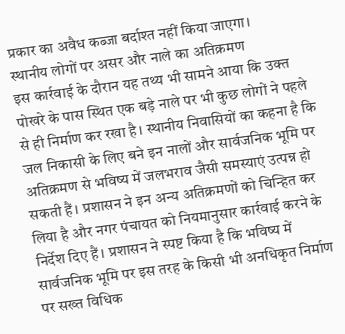प्रकार का अवैध कब्जा बर्दाश्त नहीं किया जाएगा।
स्थानीय लोगों पर असर और नाले का अतिक्रमण
इस कार्रवाई के दौरान यह तथ्य भी सामने आया कि उक्त पोखरे के पास स्थित एक बड़े नाले पर भी कुछ लोगों ने पहले से ही निर्माण कर रखा है। स्थानीय निवासियों का कहना है कि जल निकासी के लिए बने इन नालों और सार्वजनिक भूमि पर अतिक्रमण से भविष्य में जलभराव जैसी समस्याएं उत्पन्न हो सकती हैं। प्रशासन ने इन अन्य अतिक्रमणों को चिन्हित कर लिया है और नगर पंचायत को नियमानुसार कार्रवाई करने के निर्देश दिए हैं। प्रशासन ने स्पष्ट किया है कि भविष्य में सार्वजनिक भूमि पर इस तरह के किसी भी अनधिकृत निर्माण पर सख्त विधिक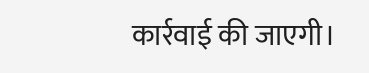कार्रवाई की जाएगी।